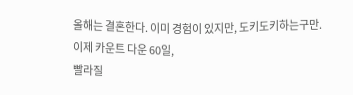올해는 결혼한다. 이미 경험이 있지만, 도키도키하는구만.
이제 카운트 다운 60일,
빨라질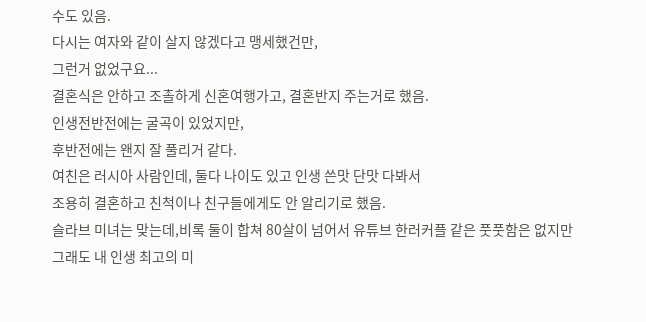수도 있음.
다시는 여자와 같이 살지 않겠다고 맹세했건만,
그런거 없었구요...
결혼식은 안하고 조촐하게 신혼여행가고, 결혼반지 주는거로 했음.
인생전반전에는 굴곡이 있었지만,
후반전에는 왠지 잘 풀리거 같다.
여친은 러시아 사람인데, 둘다 나이도 있고 인생 쓴맛 단맛 다봐서
조용히 결혼하고 친척이나 친구들에게도 안 알리기로 했음.
슬라브 미녀는 맞는데,비록 둘이 합쳐 80살이 넘어서 유튜브 한러커플 같은 풋풋함은 없지만
그래도 내 인생 최고의 미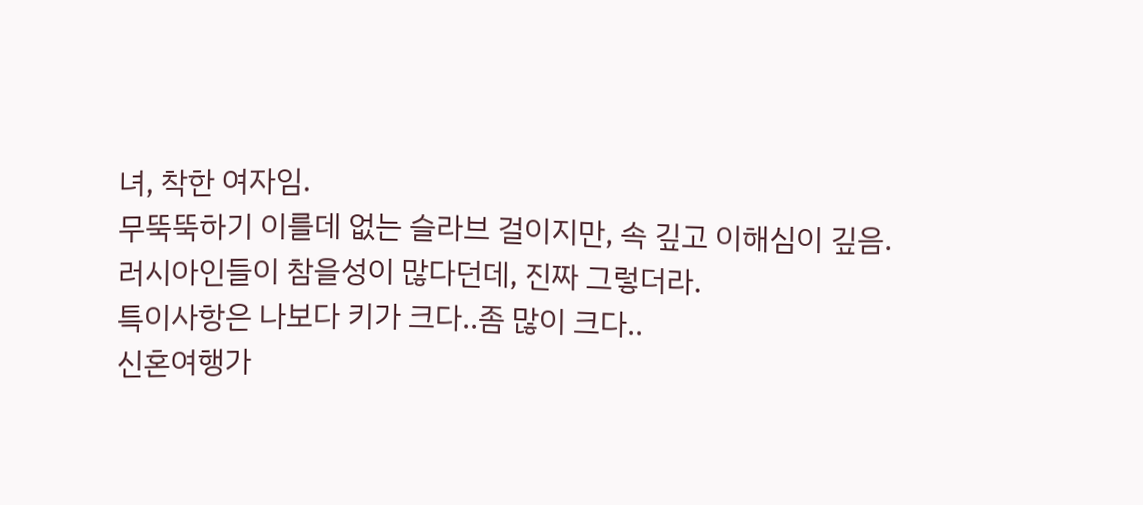녀, 착한 여자임.
무뚝뚝하기 이를데 없는 슬라브 걸이지만, 속 깊고 이해심이 깊음.
러시아인들이 참을성이 많다던데, 진짜 그렇더라.
특이사항은 나보다 키가 크다..좀 많이 크다..
신혼여행가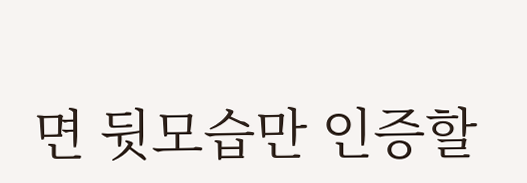면 뒷모습만 인증할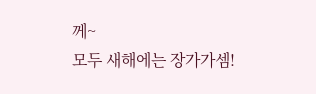께~
모두 새해에는 장가가셈!